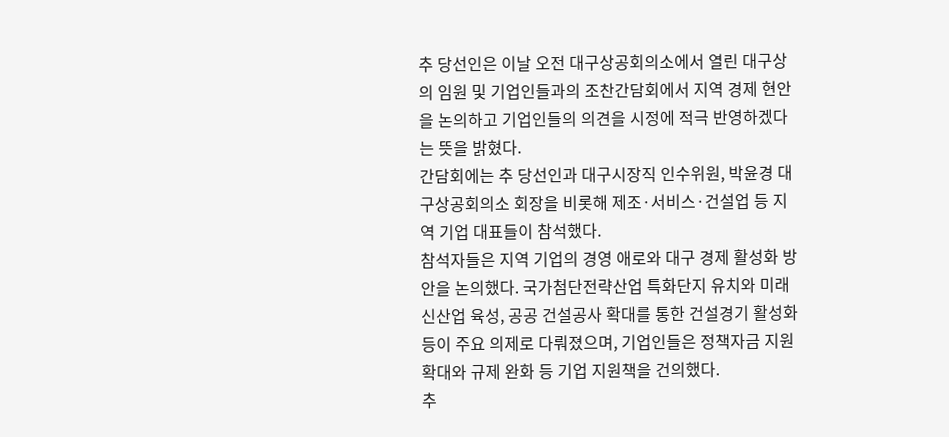추 당선인은 이날 오전 대구상공회의소에서 열린 대구상의 임원 및 기업인들과의 조찬간담회에서 지역 경제 현안을 논의하고 기업인들의 의견을 시정에 적극 반영하겠다는 뜻을 밝혔다.
간담회에는 추 당선인과 대구시장직 인수위원, 박윤경 대구상공회의소 회장을 비롯해 제조·서비스·건설업 등 지역 기업 대표들이 참석했다.
참석자들은 지역 기업의 경영 애로와 대구 경제 활성화 방안을 논의했다. 국가첨단전략산업 특화단지 유치와 미래 신산업 육성, 공공 건설공사 확대를 통한 건설경기 활성화 등이 주요 의제로 다뤄졌으며, 기업인들은 정책자금 지원 확대와 규제 완화 등 기업 지원책을 건의했다.
추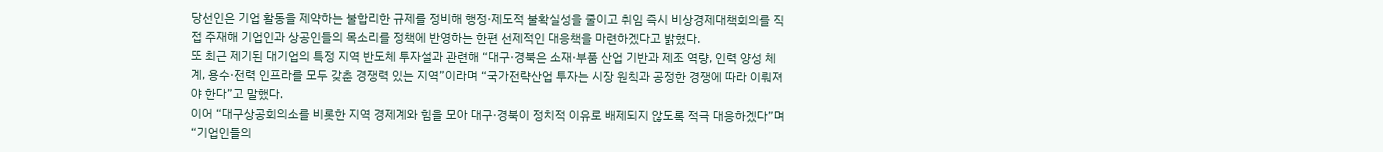당선인은 기업 활동을 제약하는 불합리한 규제를 정비해 행정·제도적 불확실성을 줄이고 취임 즉시 비상경제대책회의를 직접 주재해 기업인과 상공인들의 목소리를 정책에 반영하는 한편 선제적인 대응책을 마련하겠다고 밝혔다.
또 최근 제기된 대기업의 특정 지역 반도체 투자설과 관련해 “대구·경북은 소재·부품 산업 기반과 제조 역량, 인력 양성 체계, 용수·전력 인프라를 모두 갖춘 경쟁력 있는 지역”이라며 “국가전략산업 투자는 시장 원칙과 공정한 경쟁에 따라 이뤄져야 한다”고 말했다.
이어 “대구상공회의소를 비롯한 지역 경제계와 힘을 모아 대구·경북이 정치적 이유로 배제되지 않도록 적극 대응하겠다”며 “기업인들의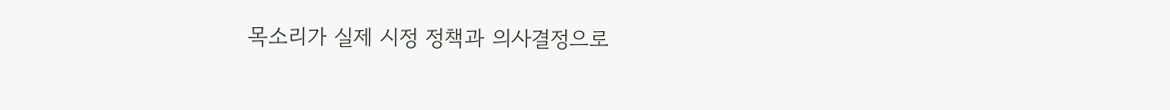목소리가 실제 시정 정책과 의사결정으로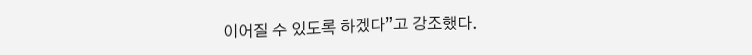이어질 수 있도록 하겠다”고 강조했다.